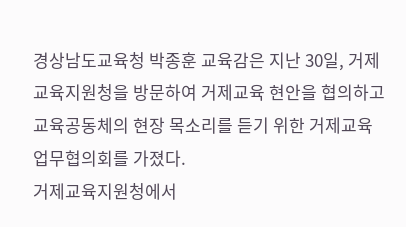경상남도교육청 박종훈 교육감은 지난 30일, 거제교육지원청을 방문하여 거제교육 현안을 협의하고 교육공동체의 현장 목소리를 듣기 위한 거제교육 업무협의회를 가졌다.
거제교육지원청에서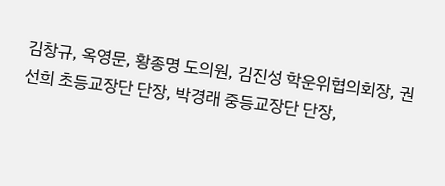김창규, 옥영문, 황종명 도의원, 김진성 학운위협의회장, 권선희 초등교장단 단장, 박경래 중등교장단 단장,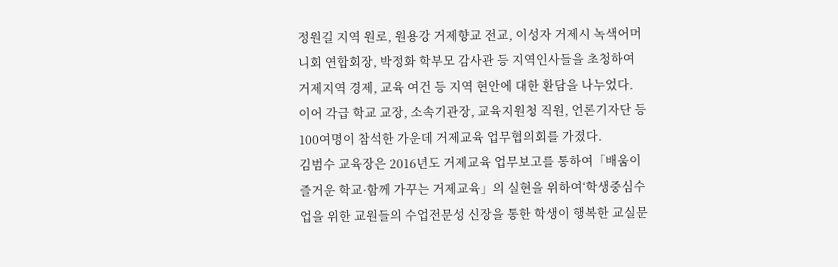정원길 지역 원로, 원용강 거제향교 전교, 이성자 거제시 녹색어머니회 연합회장, 박정화 학부모 감사관 등 지역인사들을 초청하여 거제지역 경제, 교육 여건 등 지역 현안에 대한 환담을 나누었다.
이어 각급 학교 교장, 소속기관장, 교육지원청 직원, 언론기자단 등 100여명이 참석한 가운데 거제교육 업무협의회를 가졌다.
김범수 교육장은 2016년도 거제교육 업무보고를 통하여「배움이 즐거운 학교·함께 가꾸는 거제교육」의 실현을 위하여‘학생중심수업을 위한 교원들의 수업전문성 신장을 통한 학생이 행복한 교실문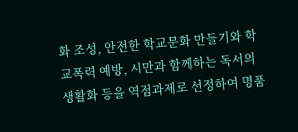화 조성, 안전한 학교문화 만들기와 학교폭력 예방, 시만과 함께하는 독서의 생활화 등을 역점과제로 선정하여 명품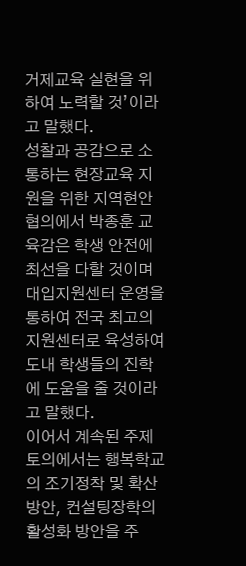거제교육 실현을 위하여 노력할 것’이라고 말했다.
성찰과 공감으로 소통하는 현장교육 지원을 위한 지역현안 협의에서 박종훈 교육감은 학생 안전에 최선을 다할 것이며 대입지원센터 운영을 통하여 전국 최고의 지원센터로 육성하여 도내 학생들의 진학에 도움을 줄 것이라고 말했다.
이어서 계속된 주제토의에서는 행복학교의 조기정착 및 확산 방안, 컨설팅장학의 활성화 방안을 주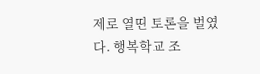제로 열띤 토론을 벌였다. 행복학교 조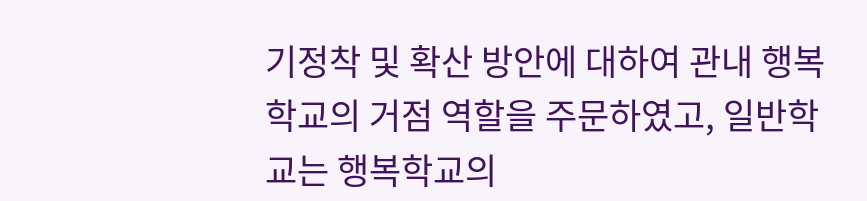기정착 및 확산 방안에 대하여 관내 행복학교의 거점 역할을 주문하였고, 일반학교는 행복학교의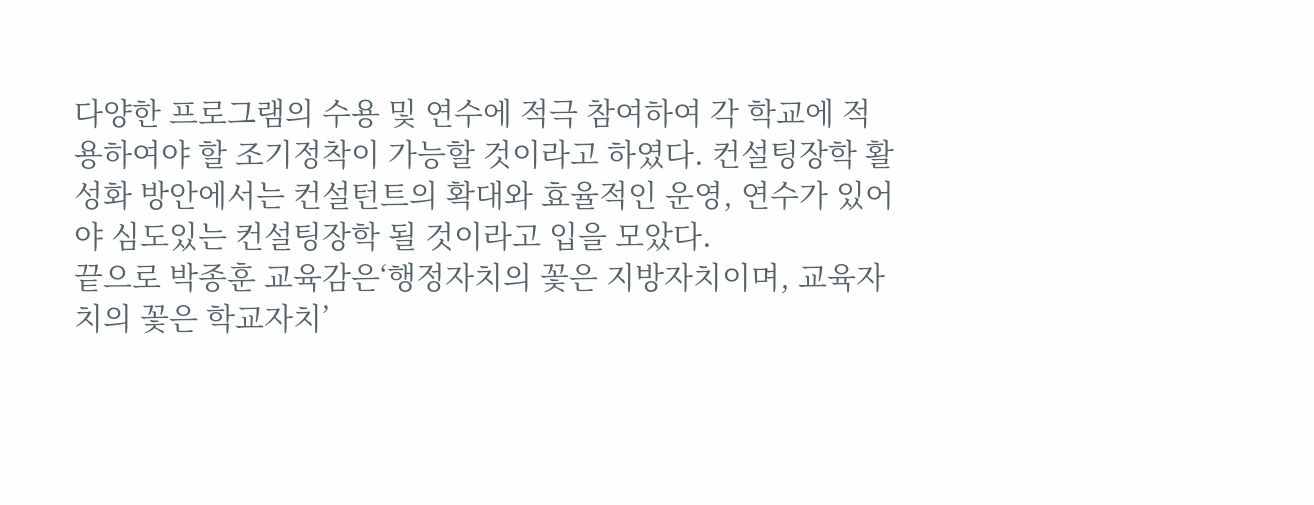다양한 프로그램의 수용 및 연수에 적극 참여하여 각 학교에 적용하여야 할 조기정착이 가능할 것이라고 하였다. 컨설팅장학 활성화 방안에서는 컨설턴트의 확대와 효율적인 운영, 연수가 있어야 심도있는 컨설팅장학 될 것이라고 입을 모았다.
끝으로 박종훈 교육감은‘행정자치의 꽃은 지방자치이며, 교육자치의 꽃은 학교자치’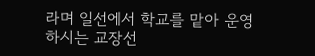라며 일선에서 학교를 맡아 운영하시는 교장선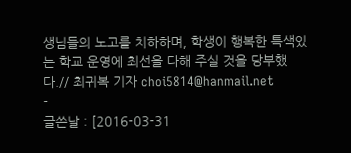생님들의 노고를 치하하며, 학생이 행복한 특색있는 학교 운영에 최선을 다해 주실 것을 당부했다.// 최귀복 기자 choi5814@hanmail.net
-
글쓴날 : [2016-03-31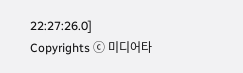22:27:26.0]
Copyrights ⓒ 미디어타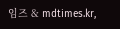임즈 & mdtimes.kr,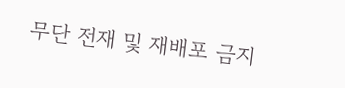무단 전재 및 재배포 금지